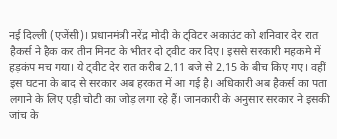नई दिल्ली (एजेंसी)। प्रधानमंत्री नरेंद्र मोदी के ट्विटर अकाउंट को शनिवार देर रात हैकर्स ने हैक कर तीन मिनट के भीतर दो ट्वीट कर दिए। इससे सरकारी महकमे में हड़कंप मच गया। ये ट्वीट देर रात करीब 2.11 बजे से 2.15 के बीच किए गए। वहीं इस घटना के बाद से सरकार अब हरकत में आ गई है। अधिकारी अब हैकर्स का पता लगाने के लिए एड़ी चोटी का जोड़ लगा रहे हैं। जानकारी के अनुसार सरकार ने इसकी जांच के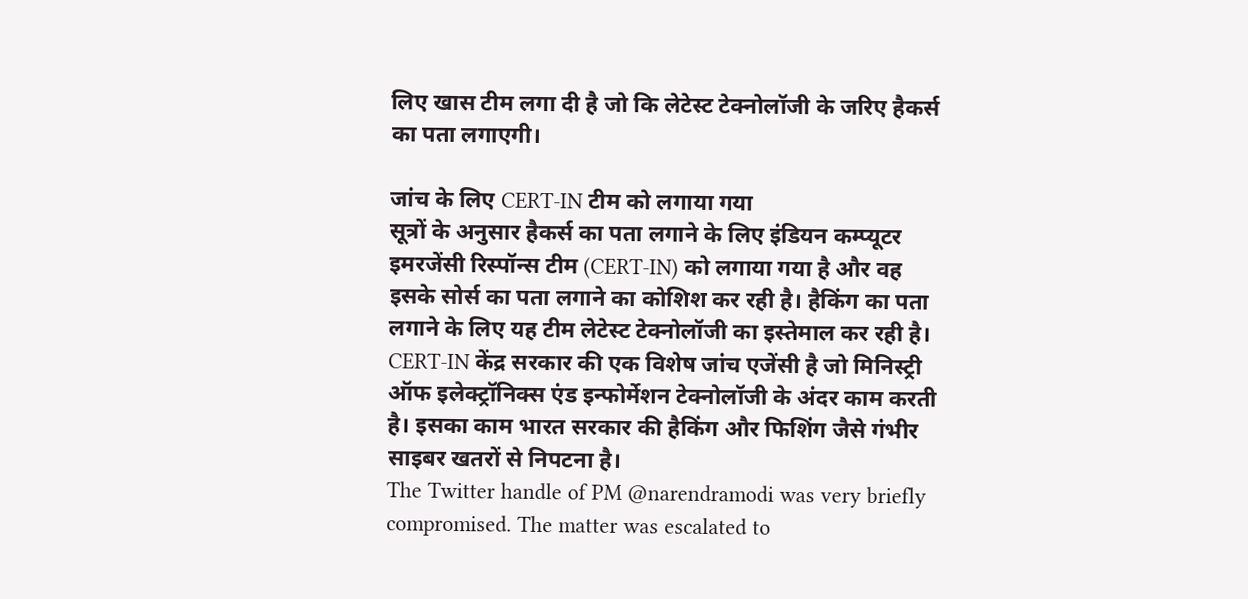लिए खास टीम लगा दी है जो कि लेटेस्ट टेक्नोलॉजी के जरिए हैकर्स का पता लगाएगी।

जांच के लिए CERT-IN टीम को लगाया गया
सूत्रों के अनुसार हैकर्स का पता लगाने के लिए इंडियन कम्प्यूटर इमरजेंसी रिस्पॉन्स टीम (CERT-IN) को लगाया गया है और वह इसके सोर्स का पता लगाने का कोशिश कर रही है। हैकिंग का पता लगाने के लिए यह टीम लेटेस्ट टेक्नोलॉजी का इस्तेमाल कर रही है। CERT-IN केंद्र सरकार की एक विशेष जांच एजेंसी है जो मिनिस्ट्री ऑफ इलेक्ट्रॉनिक्स एंड इन्फोर्मेशन टेक्नोलॉजी के अंदर काम करती है। इसका काम भारत सरकार की हैकिंग और फिशिंग जैसे गंभीर साइबर खतरों से निपटना है।
The Twitter handle of PM @narendramodi was very briefly compromised. The matter was escalated to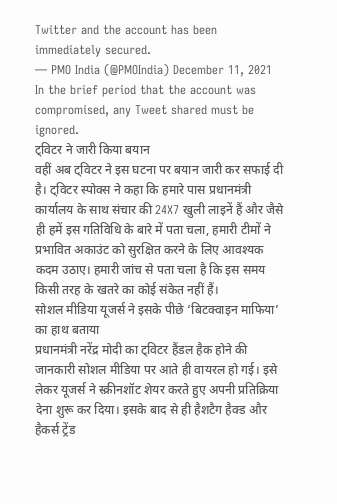Twitter and the account has been immediately secured.
— PMO India (@PMOIndia) December 11, 2021
In the brief period that the account was compromised, any Tweet shared must be ignored.
ट्विटर ने जारी किया बयान
वहीं अब ट्विटर ने इस घटना पर बयान जारी कर सफाई दी है। ट्विटर स्पोक्स ने कहा कि हमारे पास प्रधानमंत्री कार्यालय के साथ संचार की 24X7 खुली लाइनें हैं और जैसे ही हमें इस गतिविधि के बारे में पता चला, हमारी टीमों ने प्रभावित अकाउंट को सुरक्षित करने के लिए आवश्यक कदम उठाए। हमारी जांच से पता चला है कि इस समय किसी तरह के खतरे का कोई संकेत नहीं हैं।
सोशल मीडिया यूजर्स ने इसके पीछे ‘बिटक्वाइन माफिया’ का हाथ बताया
प्रधानमंत्री नरेंद्र मोदी का ट्विटर हैंडल हैक होने की जानकारी सोशल मीडिया पर आते ही वायरल हो गई। इसे लेकर यूजर्स ने स्क्रीनशॉट शेयर करते हुए अपनी प्रतिक्रिया देना शुरू कर दिया। इसके बाद से ही हैशटैग हैक्ड और हैकर्स ट्रेंड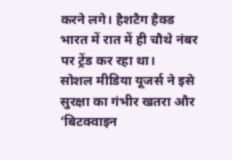करने लगे। हैशटैग हैक्ड भारत में रात में ही चौथे नंबर पर ट्रेंड कर रहा था।
सोशल मीडिया यूजर्स ने इसे सुरक्षा का गंभीर खतरा और ‘बिटक्वाइन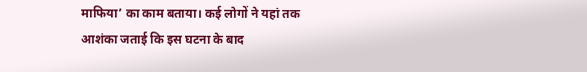माफिया’ का काम बताया। कई लोगों ने यहां तक आशंका जताई कि इस घटना के बाद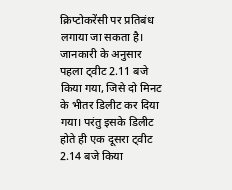क्रिप्टोकरेंसी पर प्रतिबंध लगाया जा सकता है। जानकारी के अनुसार पहला ट्वीट 2.11 बजे किया गया, जिसे दो मिनट के भीतर डिलीट कर दिया गया। परंतु इसके डिलीट होते ही एक दूसरा ट्वीट 2.14 बजे किया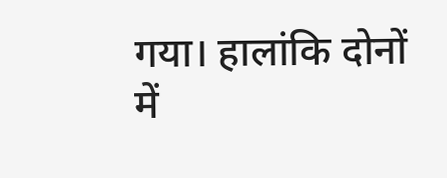गया। हालांकि दोनों में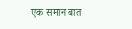एक समान बात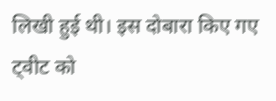लिखी हुई थी। इस दोबारा किए गए ट्वीट को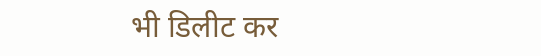भी डिलीट कर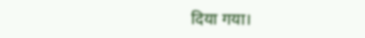दिया गया।